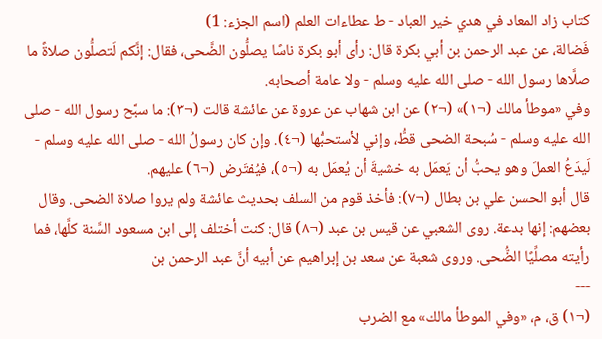كتاب زاد المعاد في هدي خير العباد - ط عطاءات العلم (اسم الجزء: 1)
فَضالة، عن عبد الرحمن بن أبي بكرة قال: رأى أبو بكرة ناسًا يصلُّون الضَّحى، فقال: إنَّكم لَتصلُّون صلاةً ما صلَّاها رسول الله - صلى الله عليه وسلم - ولا عامة أصحابه.
وفي «موطأ مالك (¬١)» (¬٢) عن ابن شهاب عن عروة عن عائشة قالت (¬٣): ما سبَّح رسول الله - صلى الله عليه وسلم - سُبحة الضحى قطُّ، وإني لأستحبُّها (¬٤). وإن كان رسولُ الله - صلى الله عليه وسلم - لَيدَعُ العملَ وهو يحبُّ أن يَعمَل به خشيةَ أن يُعمَل به (¬٥)، فيُفتَرض (¬٦) عليهم.
قال أبو الحسن علي بن بطال (¬٧): فأخذ قوم من السلف بحديث عائشة ولم يروا صلاة الضحى. وقال بعضهم: إنها بدعة. روى الشعبي عن قيس بن عبد (¬٨) قال: كنت أختلف إلى ابن مسعود السَّنة كلَّها، فما رأيته مصلِّيًا الضُّحى. وروى شعبة عن سعد بن إبراهيم عن أبيه أنَّ عبد الرحمن بن
---
(¬١) ق، م، «وفي الموطأ مالك» مع الضرب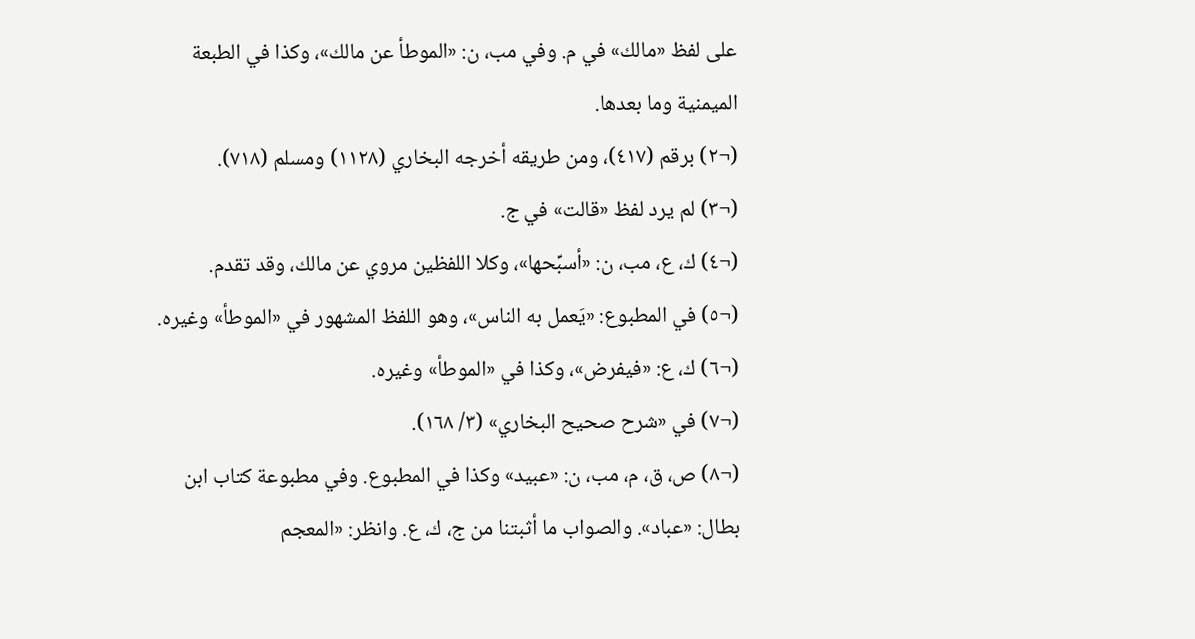على لفظ «مالك» في م. وفي مب، ن: «الموطأ عن مالك»، وكذا في الطبعة الميمنية وما بعدها.
(¬٢) برقم (٤١٧)، ومن طريقه أخرجه البخاري (١١٢٨) ومسلم (٧١٨).
(¬٣) لم يرد لفظ «قالت» في ج.
(¬٤) ك، ع، مب، ن: «أسبِّحها»، وكلا اللفظين مروي عن مالك، وقد تقدم.
(¬٥) في المطبوع: «يَعمل به الناس»، وهو اللفظ المشهور في «الموطأ» وغيره.
(¬٦) ك، ع: «فيفرض»، وكذا في «الموطأ» وغيره.
(¬٧) في «شرح صحيح البخاري» (٣/ ١٦٨).
(¬٨) ص، ق، م، مب، ن: «عبيد» وكذا في المطبوع. وفي مطبوعة كتاب ابن بطال: «عباد». والصواب ما أثبتنا من ج، ك، ع. وانظر: «المعجم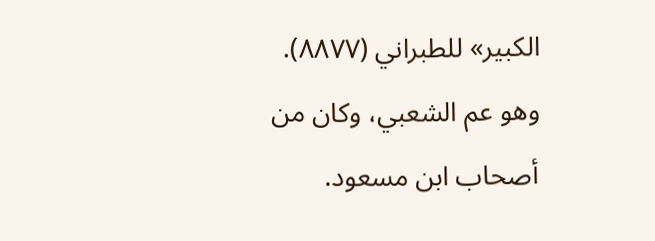الكبير» للطبراني (٨٨٧٧). وهو عم الشعبي، وكان من أصحاب ابن مسعود.